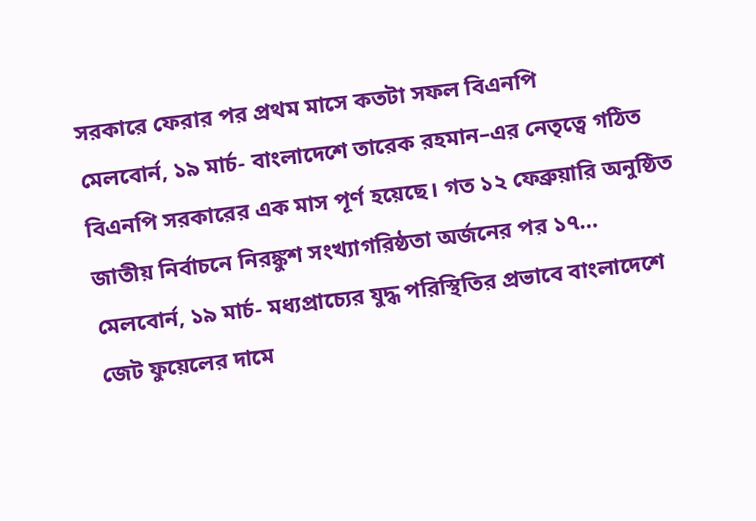সরকারে ফেরার পর প্রথম মাসে কতটা সফল বিএনপি
মেলবোর্ন, ১৯ মার্চ- বাংলাদেশে তারেক রহমান–এর নেতৃত্বে গঠিত বিএনপি সরকারের এক মাস পূর্ণ হয়েছে। গত ১২ ফেব্রুয়ারি অনুষ্ঠিত জাতীয় নির্বাচনে নিরঙ্কুশ সংখ্যাগরিষ্ঠতা অর্জনের পর ১৭…
মেলবোর্ন, ১৯ মার্চ- মধ্যপ্রাচ্যের যুদ্ধ পরিস্থিতির প্রভাবে বাংলাদেশে জেট ফুয়েলের দামে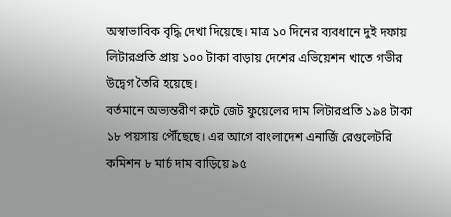অস্বাভাবিক বৃদ্ধি দেখা দিয়েছে। মাত্র ১০ দিনের ব্যবধানে দুই দফায় লিটারপ্রতি প্রায় ১০০ টাকা বাড়ায় দেশের এভিয়েশন খাতে গভীর উদ্বেগ তৈরি হয়েছে।
বর্তমানে অভ্যন্তরীণ রুটে জেট ফুয়েলের দাম লিটারপ্রতি ১৯৪ টাকা ১৮ পয়সায় পৌঁছেছে। এর আগে বাংলাদেশ এনার্জি রেগুলেটরি কমিশন ৮ মার্চ দাম বাড়িয়ে ৯৫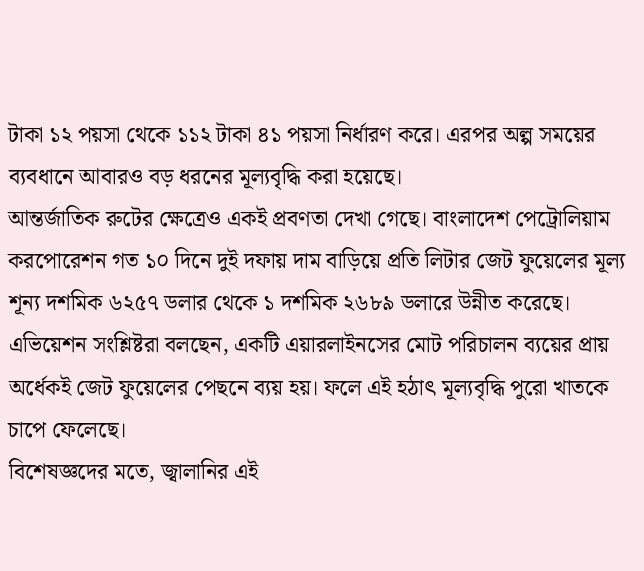টাকা ১২ পয়সা থেকে ১১২ টাকা ৪১ পয়সা নির্ধারণ করে। এরপর অল্প সময়ের ব্যবধানে আবারও বড় ধরনের মূল্যবৃদ্ধি করা হয়েছে।
আন্তর্জাতিক রুটের ক্ষেত্রেও একই প্রবণতা দেখা গেছে। বাংলাদেশ পেট্রোলিয়াম করপোরেশন গত ১০ দিনে দুই দফায় দাম বাড়িয়ে প্রতি লিটার জেট ফুয়েলের মূল্য শূন্য দশমিক ৬২৫৭ ডলার থেকে ১ দশমিক ২৬৮৯ ডলারে উন্নীত করেছে।
এভিয়েশন সংশ্লিষ্টরা বলছেন, একটি এয়ারলাইনসের মোট পরিচালন ব্যয়ের প্রায় অর্ধেকই জেট ফুয়েলের পেছনে ব্যয় হয়। ফলে এই হঠাৎ মূল্যবৃদ্ধি পুরো খাতকে চাপে ফেলেছে।
বিশেষজ্ঞদের মতে, জ্বালানির এই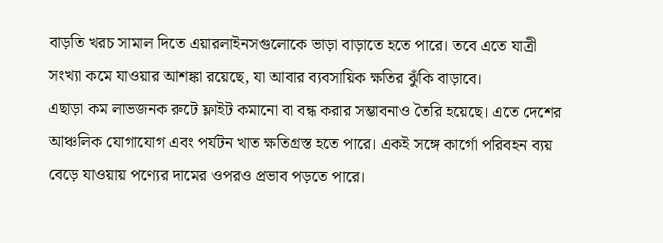বাড়তি খরচ সামাল দিতে এয়ারলাইনসগুলোকে ভাড়া বাড়াতে হতে পারে। তবে এতে যাত্রী সংখ্যা কমে যাওয়ার আশঙ্কা রয়েছে, যা আবার ব্যবসায়িক ক্ষতির ঝুঁকি বাড়াবে।
এছাড়া কম লাভজনক রুটে ফ্লাইট কমানো বা বন্ধ করার সম্ভাবনাও তৈরি হয়েছে। এতে দেশের আঞ্চলিক যোগাযোগ এবং পর্যটন খাত ক্ষতিগ্রস্ত হতে পারে। একই সঙ্গে কার্গো পরিবহন ব্যয় বেড়ে যাওয়ায় পণ্যের দামের ওপরও প্রভাব পড়তে পারে।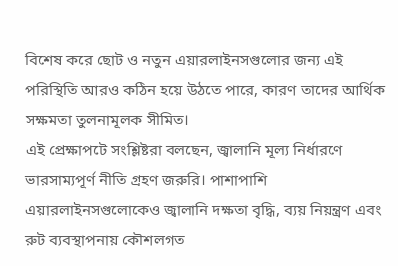বিশেষ করে ছোট ও নতুন এয়ারলাইনসগুলোর জন্য এই পরিস্থিতি আরও কঠিন হয়ে উঠতে পারে, কারণ তাদের আর্থিক সক্ষমতা তুলনামূলক সীমিত।
এই প্রেক্ষাপটে সংশ্লিষ্টরা বলছেন, জ্বালানি মূল্য নির্ধারণে ভারসাম্যপূর্ণ নীতি গ্রহণ জরুরি। পাশাপাশি এয়ারলাইনসগুলোকেও জ্বালানি দক্ষতা বৃদ্ধি, ব্যয় নিয়ন্ত্রণ এবং রুট ব্যবস্থাপনায় কৌশলগত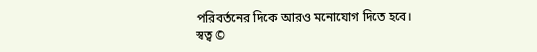পরিবর্তনের দিকে আরও মনোযোগ দিতে হবে।
স্বত্ব ©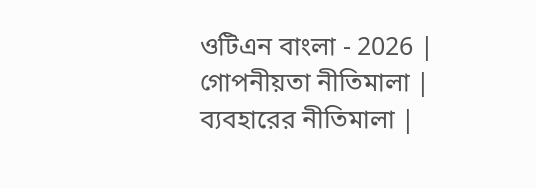ওটিএন বাংলা - 2026 | গোপনীয়তা নীতিমালা | ব্যবহারের নীতিমালা |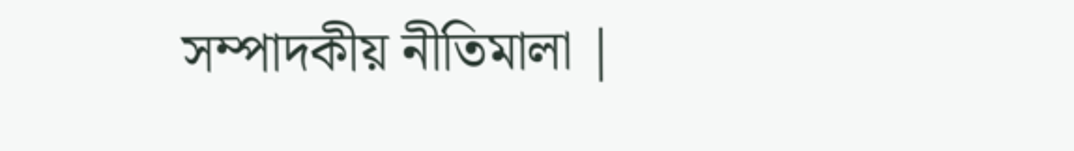সম্পাদকীয় নীতিমালা |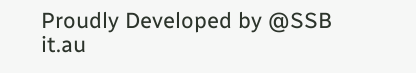Proudly Developed by @SSB it.au